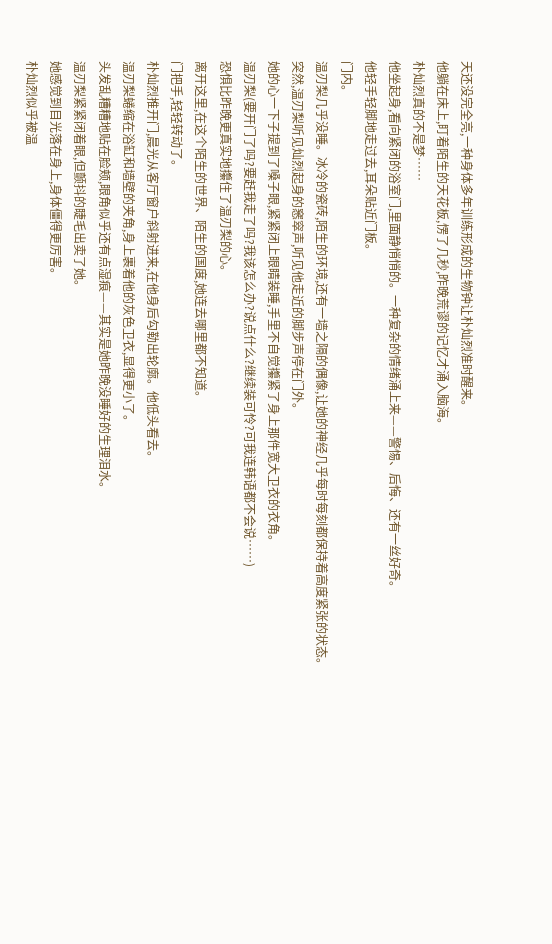天还没完全亮,一种身体多年训练形成的生物钟让朴灿烈准时醒来。
他躺在床上,盯着陌生的天花板,愣了几秒,昨晚荒谬的记忆才涌入脑海。
朴灿烈真的不是梦……
他坐起身,看向紧闭的浴室门,里面静悄悄的。一种复杂的情绪涌上来——警惕、后悔、还有一丝好奇。
他轻手轻脚地走过去,耳朵贴近门板。
门内。
温刃梨几乎没睡。冰冷的瓷砖,陌生的环境,还有一墙之隔的偶像,让她的神经几乎每时每刻都保持着高度紧张的状态。
突然,温刃梨听见灿烈起身的窸窣声,听见他走近的脚步声停在门外。
她的心一下子提到了嗓子眼,紧紧闭上眼睛装睡,手里不自觉攥紧了身上那件宽大卫衣的衣角。
温刃梨(要开门了吗?要赶我走了吗?我该怎么办?说点什么?继续装可怜?可我连韩语都不会说……)
恐惧比昨晚更真实地攥住了温刃梨的心。
离开这里,在这个陌生的世界、陌生的国度,她连去哪里都不知道。
门把手,轻轻转动了。
朴灿烈推开门,晨光从客厅窗户斜射进来,在他身后勾勒出轮廓。他低头看去。
温刃梨蜷缩在浴缸和墙壁的夹角,身上裹着他的灰色卫衣,显得更小了。
头发乱糟糟地贴在脸颊,眼角似乎还有点湿痕——其实是她昨晚没睡好的生理泪水。
温刃梨紧紧闭着眼,但颤抖的睫毛出卖了她。
她感觉到目光落在身上,身体僵得更厉害。
朴灿烈似乎被温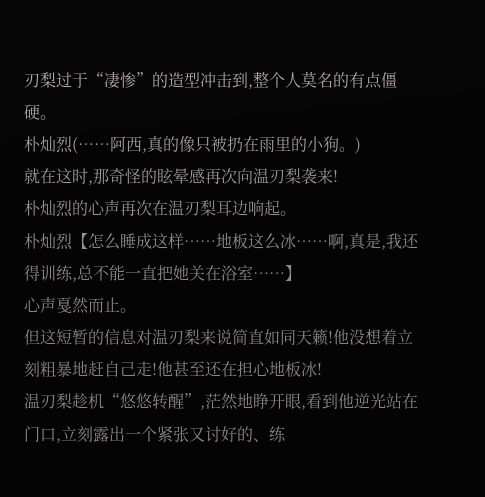刃梨过于“凄惨”的造型冲击到,整个人莫名的有点僵硬。
朴灿烈(……阿西,真的像只被扔在雨里的小狗。)
就在这时,那奇怪的眩晕感再次向温刃梨袭来!
朴灿烈的心声再次在温刃梨耳边响起。
朴灿烈【怎么睡成这样……地板这么冰……啊,真是,我还得训练,总不能一直把她关在浴室……】
心声戛然而止。
但这短暂的信息对温刃梨来说简直如同天籁!他没想着立刻粗暴地赶自己走!他甚至还在担心地板冰!
温刃梨趁机“悠悠转醒”,茫然地睁开眼,看到他逆光站在门口,立刻露出一个紧张又讨好的、练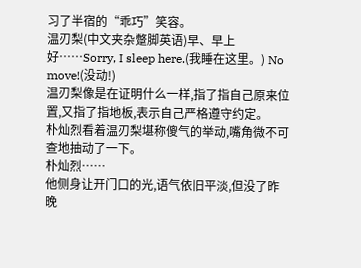习了半宿的“乖巧”笑容。
温刃梨(中文夹杂蹩脚英语)早、早上好……Sorry, I sleep here.(我睡在这里。) No move!(没动!)
温刃梨像是在证明什么一样,指了指自己原来位置,又指了指地板,表示自己严格遵守约定。
朴灿烈看着温刃梨堪称傻气的举动,嘴角微不可查地抽动了一下。
朴灿烈……
他侧身让开门口的光,语气依旧平淡,但没了昨晚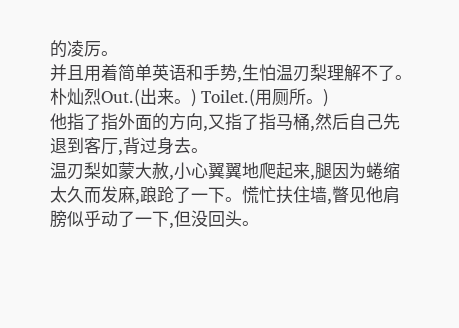的凌厉。
并且用着简单英语和手势,生怕温刃梨理解不了。
朴灿烈Out.(出来。) Toilet.(用厕所。)
他指了指外面的方向,又指了指马桶,然后自己先退到客厅,背过身去。
温刃梨如蒙大赦,小心翼翼地爬起来,腿因为蜷缩太久而发麻,踉跄了一下。慌忙扶住墙,瞥见他肩膀似乎动了一下,但没回头。